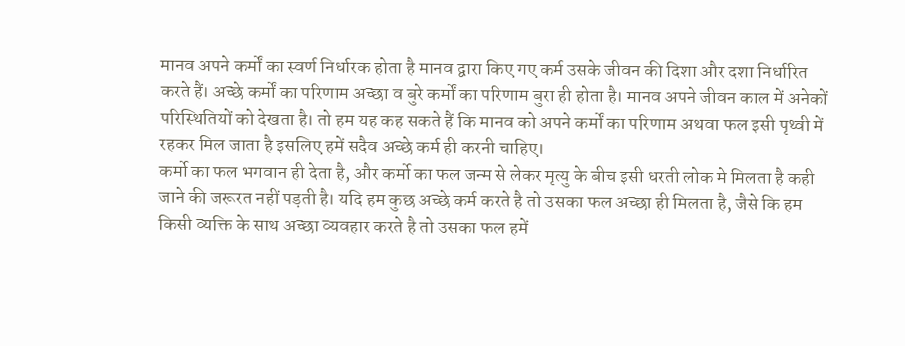मानव अपने कर्मों का स्वर्ण निर्धारक होता है मानव द्वारा किए गए कर्म उसके जीवन की दिशा और दशा निर्धारित करते हैं। अच्छे कर्मों का परिणाम अच्छा व बुरे कर्मों का परिणाम बुरा ही होता है। मानव अपने जीवन काल में अनेकों परिस्थितियों को देखता है। तो हम यह कह सकते हैं कि मानव को अपने कर्मों का परिणाम अथवा फल इसी पृथ्वी में रहकर मिल जाता है इसलिए हमें सदैव अच्छे कर्म ही करनी चाहिए।
कर्मो का फल भगवान ही देता है, और कर्मो का फल जन्म से लेकर मृत्यु के बीच इसी धरती लोक मे मिलता है कही जाने की जरूरत नहीं पड़ती है। यदि हम कुछ अच्छे कर्म करते है तो उसका फल अच्छा ही मिलता है, जैसे कि हम किसी व्यक्ति के साथ अच्छा व्यवहार करते है तो उसका फल हमें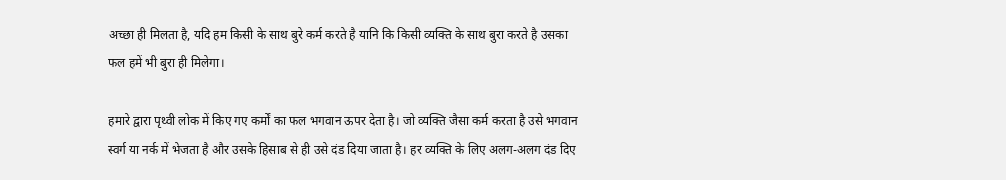अच्छा ही मिलता है, यदि हम किसी के साथ बुरे कर्म करते है यानि कि किसी व्यक्ति के साथ बुरा करते है उसका फल हमें भी बुरा ही मिलेगा।

हमारे द्वारा पृथ्वी लोक में किए गए कर्मों का फल भगवान ऊपर देता है। जो व्यक्ति जैसा कर्म करता है उसे भगवान स्वर्ग या नर्क में भेजता है और उसके हिसाब से ही उसे दंड दिया जाता है। हर व्यक्ति के लिए अलग-अलग दंड दिए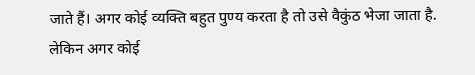जाते हैं। अगर कोई व्यक्ति बहुत पुण्य करता है तो उसे वैकुंठ भेजा जाता है. लेकिन अगर कोई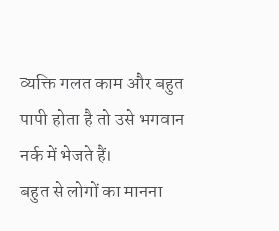व्यक्ति गलत काम और बहुत पापी होता है तो उसे भगवान नर्क में भेजते हैं।
बहुत से लोगों का मानना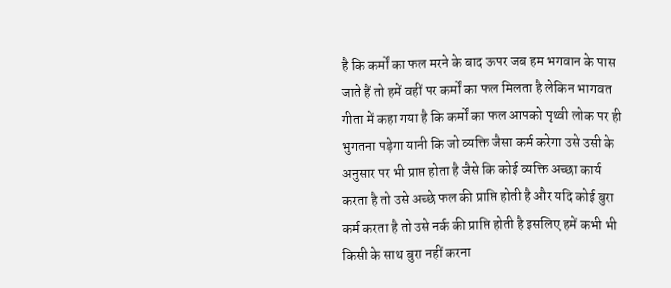है कि कर्मों का फल मरने के बाद ऊपर जब हम भगवान के पास जाते हैं तो हमें वहीं पर कर्मों का फल मिलता है लेकिन भागवत गीता में कहा गया है कि कर्मों का फल आपको पृथ्वी लोक पर ही भुगतना पड़ेगा यानी कि जो व्यक्ति जैसा कर्म करेगा उसे उसी के अनुसार पर भी प्राप्त होता है जैसे कि कोई व्यक्ति अच्छा कार्य करता है तो उसे अच्छे फल की प्राप्ति होती है और यदि कोई बुरा कर्म करता है तो उसे नर्क की प्राप्ति होती है इसलिए हमें कभी भी किसी के साथ बुरा नहीं करना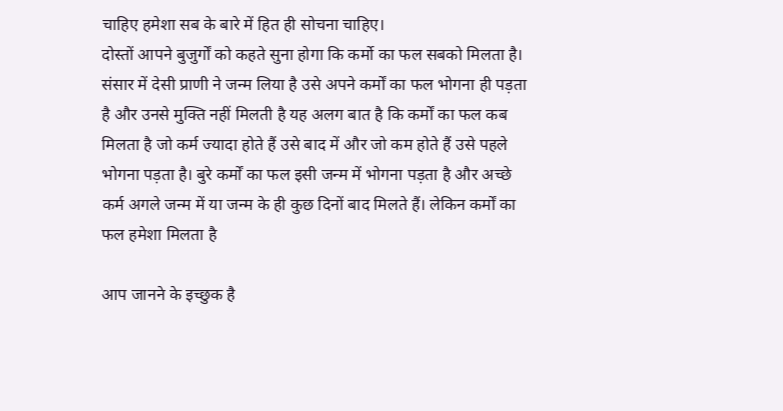चाहिए हमेशा सब के बारे में हित ही सोचना चाहिए।
दोस्तों आपने बुजुर्गों को कहते सुना होगा कि कर्मो का फल सबको मिलता है। संसार में देसी प्राणी ने जन्म लिया है उसे अपने कर्मों का फल भोगना ही पड़ता है और उनसे मुक्ति नहीं मिलती है यह अलग बात है कि कर्मों का फल कब मिलता है जो कर्म ज्यादा होते हैं उसे बाद में और जो कम होते हैं उसे पहले भोगना पड़ता है। बुरे कर्मों का फल इसी जन्म में भोगना पड़ता है और अच्छे कर्म अगले जन्म में या जन्म के ही कुछ दिनों बाद मिलते हैं। लेकिन कर्मों का फल हमेशा मिलता है

आप जानने के इच्छुक है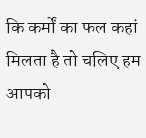कि कर्मों का फल कहां मिलता है तो चलिए हम आपको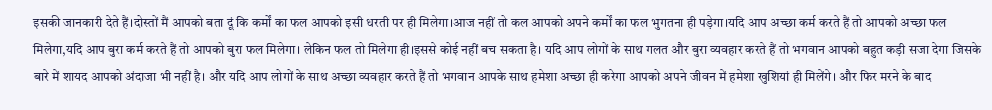इसकी जानकारी देते हैं।दोस्तों मैं आपको बता दूं कि कर्मों का फल आपको इसी धरती पर ही मिलेगा।आज नहीं तो कल आपको अपने कर्मों का फल भुगतना ही पड़ेगा।यदि आप अच्छा कर्म करते हैं तो आपको अच्छा फल मिलेगा,यदि आप बुरा कर्म करते हैं तो आपको बुरा फल मिलेगा। लेकिन फल तो मिलेगा ही।इससे कोई नहीं बच सकता है। यदि आप लोगों के साथ गलत और बुरा व्यवहार करते हैं तो भगवान आपको बहुत कड़ी सजा देगा जिसके बारे में शायद आपको अंदाजा भी नहीं है। और यदि आप लोगों के साथ अच्छा व्यवहार करते हैं तो भगवान आपके साथ हमेशा अच्छा ही करेगा आपको अपने जीवन में हमेशा खुशियां ही मिलेंगे। और फिर मरने के बाद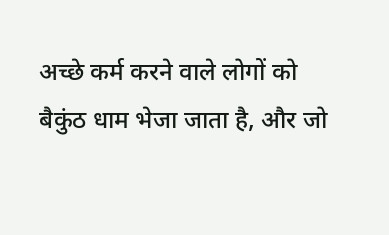अच्छे कर्म करने वाले लोगों को बैकुंठ धाम भेजा जाता है, और जो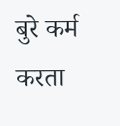बुरे कर्म करता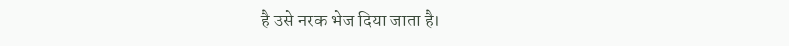है उसे नरक भेज दिया जाता है।